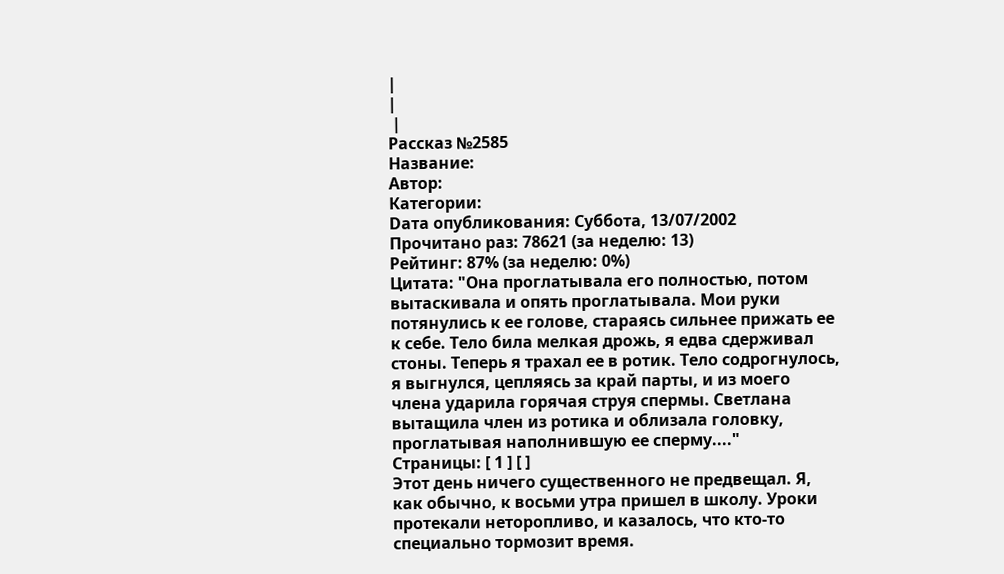|
|
 |
Рассказ №2585
Название:
Автор:
Категории:
Dата опубликования: Суббота, 13/07/2002
Прочитано раз: 78621 (за неделю: 13)
Рейтинг: 87% (за неделю: 0%)
Цитата: "Она проглатывала его полностью, потом вытаскивала и опять проглатывала. Мои руки потянулись к ее голове, стараясь сильнее прижать ее к себе. Тело била мелкая дрожь, я едва сдерживал стоны. Теперь я трахал ее в ротик. Тело содрогнулось, я выгнулся, цепляясь за край парты, и из моего члена ударила горячая струя спермы. Светлана вытащила член из ротика и облизала головку, проглатывая наполнившую ее сперму...."
Страницы: [ 1 ] [ ]
Этот день ничего существенного не предвещал. Я, как обычно, к восьми утра пришел в школу. Уроки протекали неторопливо, и казалось, что кто-то специально тормозит время.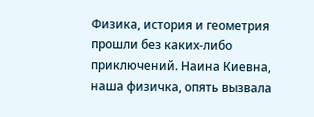Физика, история и геометрия прошли без каких-либо приключений. Наина Киевна, наша физичка, опять вызвала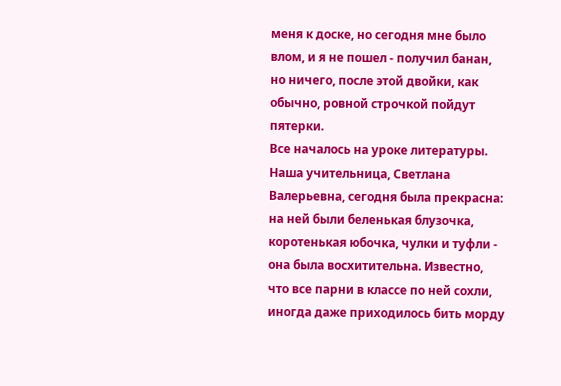меня к доске, но сегодня мне было влом, и я не пошел - получил банан, но ничего, после этой двойки, как обычно, ровной строчкой пойдут пятерки.
Все началось на уроке литературы. Наша учительница, Светлана Валерьевна, сегодня была прекрасна: на ней были беленькая блузочка, коротенькая юбочка, чулки и туфли - она была восхитительна. Известно, что все парни в классе по ней сохли, иногда даже приходилось бить морду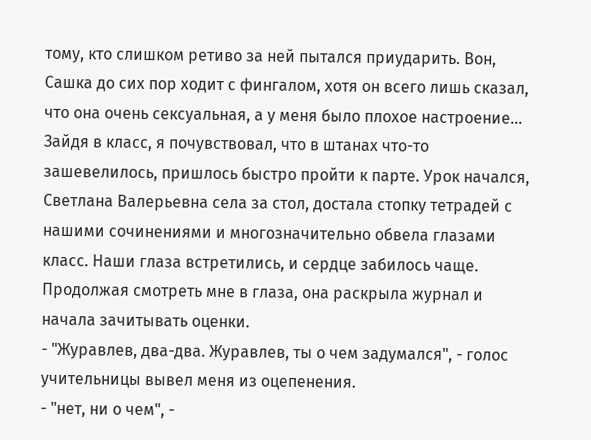тому, кто слишком ретиво за ней пытался приударить. Вон, Сашка до сих пор ходит с фингалом, хотя он всего лишь сказал, что она очень сексуальная, а у меня было плохое настроение...
Зайдя в класс, я почувствовал, что в штанах что-то зашевелилось, пришлось быстро пройти к парте. Урок начался, Светлана Валерьевна села за стол, достала стопку тетрадей с нашими сочинениями и многозначительно обвела глазами класс. Наши глаза встретились, и сердце забилось чаще. Продолжая смотреть мне в глаза, она раскрыла журнал и начала зачитывать оценки.
- "Журавлев, два-два. Журавлев, ты о чем задумался", - голос учительницы вывел меня из оцепенения.
- "нет, ни о чем", -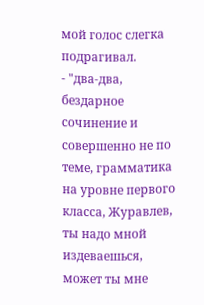мой голос слегка подрагивал.
- "два-два, бездарное сочинение и совершенно не по теме, грамматика на уровне первого класса, Журавлев, ты надо мной издеваешься, может ты мне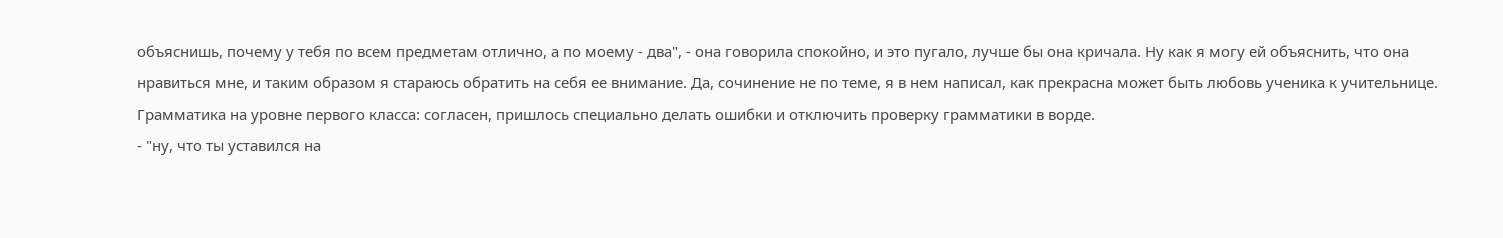объяснишь, почему у тебя по всем предметам отлично, а по моему - два", - она говорила спокойно, и это пугало, лучше бы она кричала. Ну как я могу ей объяснить, что она нравиться мне, и таким образом я стараюсь обратить на себя ее внимание. Да, сочинение не по теме, я в нем написал, как прекрасна может быть любовь ученика к учительнице. Грамматика на уровне первого класса: согласен, пришлось специально делать ошибки и отключить проверку грамматики в ворде.
- "ну, что ты уставился на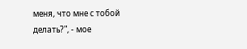меня, что мне с тобой делать?", - мое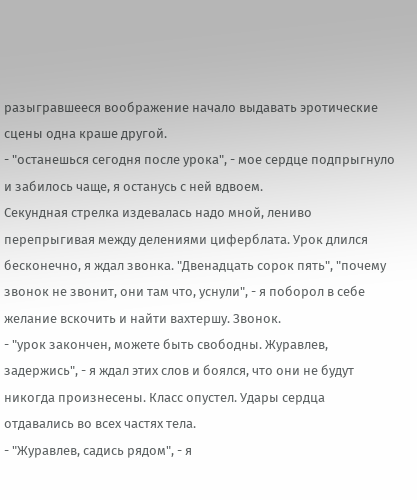разыгравшееся воображение начало выдавать эротические сцены одна краше другой.
- "останешься сегодня после урока", - мое сердце подпрыгнуло и забилось чаще, я останусь с ней вдвоем.
Секундная стрелка издевалась надо мной, лениво перепрыгивая между делениями циферблата. Урок длился бесконечно, я ждал звонка. "Двенадцать сорок пять", "почему звонок не звонит, они там что, уснули", - я поборол в себе желание вскочить и найти вахтершу. Звонок.
- "урок закончен, можете быть свободны. Журавлев, задержись", - я ждал этих слов и боялся, что они не будут никогда произнесены. Класс опустел. Удары сердца отдавались во всех частях тела.
- "Журавлев, садись рядом", - я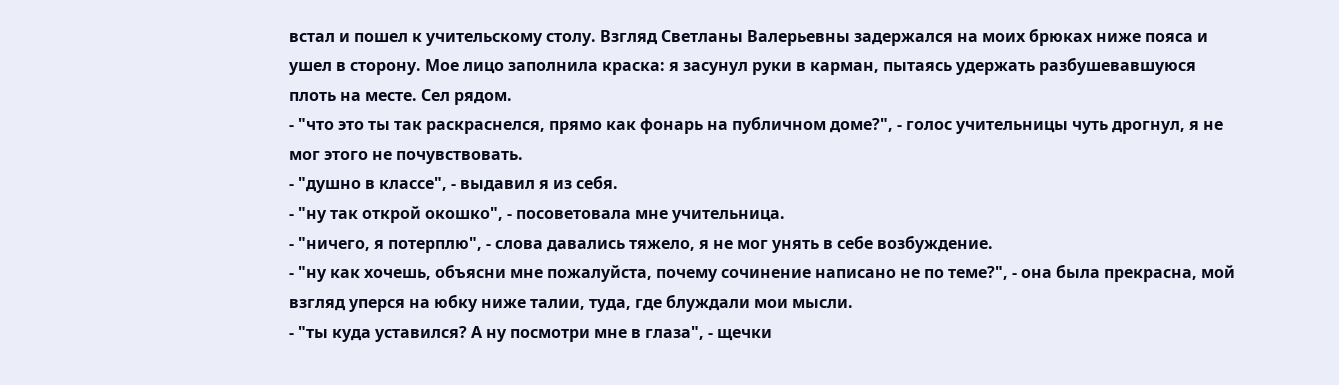встал и пошел к учительскому столу. Взгляд Светланы Валерьевны задержался на моих брюках ниже пояса и ушел в сторону. Мое лицо заполнила краска: я засунул руки в карман, пытаясь удержать разбушевавшуюся плоть на месте. Сел рядом.
- "что это ты так раскраснелся, прямо как фонарь на публичном доме?", - голос учительницы чуть дрогнул, я не мог этого не почувствовать.
- "душно в классе", - выдавил я из себя.
- "ну так открой окошко", - посоветовала мне учительница.
- "ничего, я потерплю", - слова давались тяжело, я не мог унять в себе возбуждение.
- "ну как хочешь, объясни мне пожалуйста, почему сочинение написано не по теме?", - она была прекрасна, мой взгляд уперся на юбку ниже талии, туда, где блуждали мои мысли.
- "ты куда уставился? А ну посмотри мне в глаза", - щечки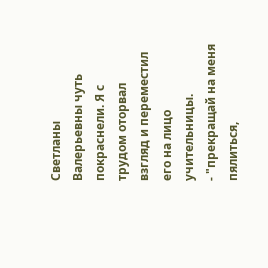Светланы Валерьевны чуть покраснели. Я с трудом оторвал взгляд и переместил его на лицо учительницы.
- "прекращай на меня пялиться,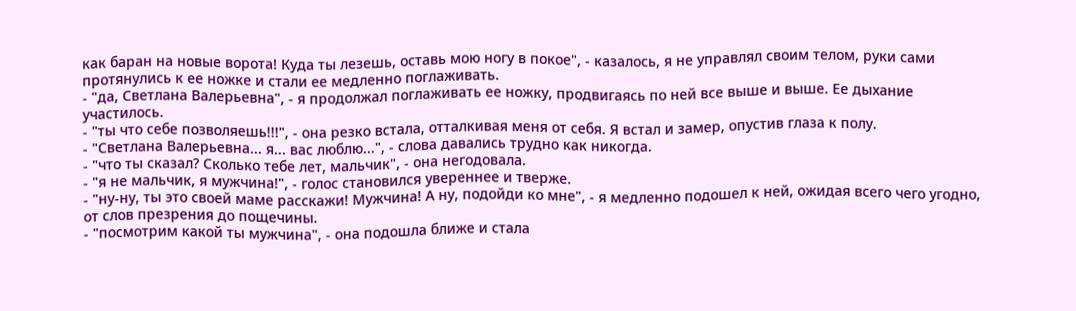как баран на новые ворота! Куда ты лезешь, оставь мою ногу в покое", - казалось, я не управлял своим телом, руки сами протянулись к ее ножке и стали ее медленно поглаживать.
- "да, Светлана Валерьевна", - я продолжал поглаживать ее ножку, продвигаясь по ней все выше и выше. Ее дыхание участилось.
- "ты что себе позволяешь!!!", - она резко встала, отталкивая меня от себя. Я встал и замер, опустив глаза к полу.
- "Светлана Валерьевна... я... вас люблю...", - слова давались трудно как никогда.
- "что ты сказал? Сколько тебе лет, мальчик", - она негодовала.
- "я не мальчик, я мужчина!", - голос становился увереннее и тверже.
- "ну-ну, ты это своей маме расскажи! Мужчина! А ну, подойди ко мне", - я медленно подошел к ней, ожидая всего чего угодно, от слов презрения до пощечины.
- "посмотрим какой ты мужчина", - она подошла ближе и стала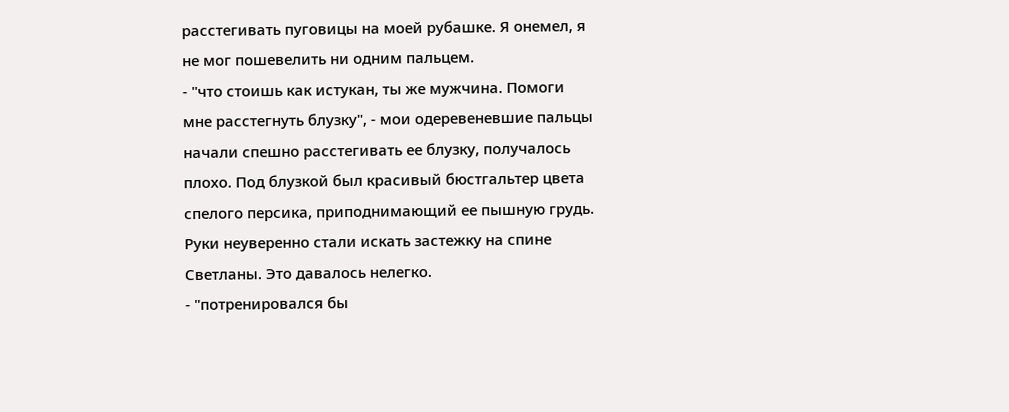расстегивать пуговицы на моей рубашке. Я онемел, я не мог пошевелить ни одним пальцем.
- "что стоишь как истукан, ты же мужчина. Помоги мне расстегнуть блузку", - мои одеревеневшие пальцы начали спешно расстегивать ее блузку, получалось плохо. Под блузкой был красивый бюстгальтер цвета спелого персика, приподнимающий ее пышную грудь. Руки неуверенно стали искать застежку на спине Светланы. Это давалось нелегко.
- "потренировался бы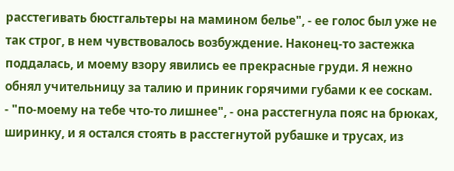расстегивать бюстгальтеры на мамином белье", - ее голос был уже не так строг, в нем чувствовалось возбуждение. Наконец-то застежка поддалась, и моему взору явились ее прекрасные груди. Я нежно обнял учительницу за талию и приник горячими губами к ее соскам.
- "по-моему на тебе что-то лишнее", - она расстегнула пояс на брюках, ширинку, и я остался стоять в расстегнутой рубашке и трусах, из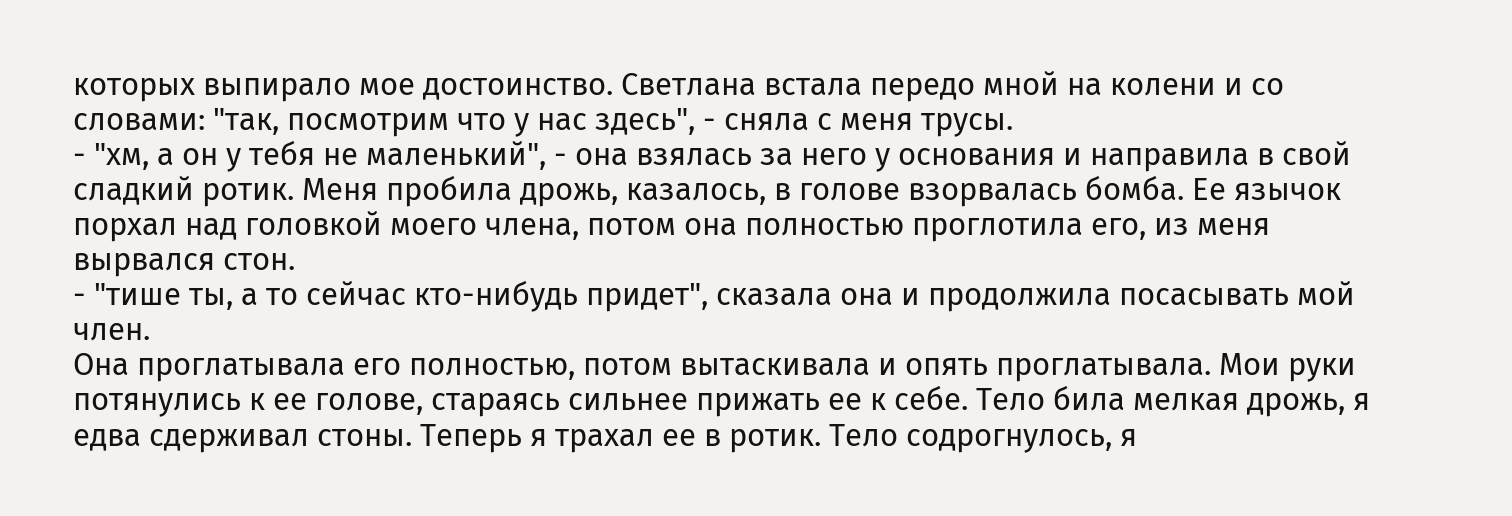которых выпирало мое достоинство. Светлана встала передо мной на колени и со словами: "так, посмотрим что у нас здесь", - сняла с меня трусы.
- "хм, а он у тебя не маленький", - она взялась за него у основания и направила в свой сладкий ротик. Меня пробила дрожь, казалось, в голове взорвалась бомба. Ее язычок порхал над головкой моего члена, потом она полностью проглотила его, из меня вырвался стон.
- "тише ты, а то сейчас кто-нибудь придет", сказала она и продолжила посасывать мой член.
Она проглатывала его полностью, потом вытаскивала и опять проглатывала. Мои руки потянулись к ее голове, стараясь сильнее прижать ее к себе. Тело била мелкая дрожь, я едва сдерживал стоны. Теперь я трахал ее в ротик. Тело содрогнулось, я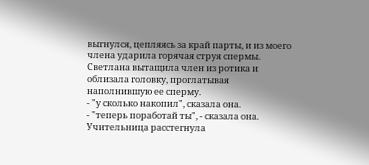выгнулся, цепляясь за край парты, и из моего члена ударила горячая струя спермы. Светлана вытащила член из ротика и облизала головку, проглатывая наполнившую ее сперму.
- "у сколько накопил", сказала она.
- "теперь поработай ты", - сказала она. Учительница расстегнула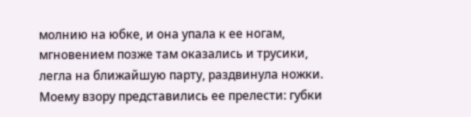молнию на юбке, и она упала к ее ногам, мгновением позже там оказались и трусики, легла на ближайшую парту, раздвинула ножки. Моему взору представились ее прелести: губки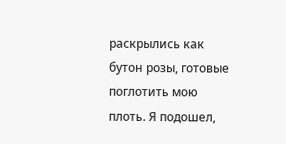раскрылись как бутон розы, готовые поглотить мою плоть. Я подошел,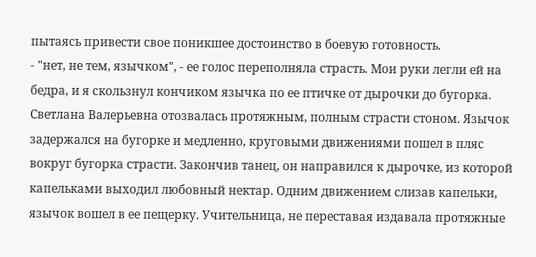пытаясь привести свое поникшее достоинство в боевую готовность.
- "нет, не тем, язычком", - ее голос переполняла страсть. Мои руки легли ей на бедра, и я скользнул кончиком язычка по ее птичке от дырочки до бугорка. Светлана Валерьевна отозвалась протяжным, полным страсти стоном. Язычок задержался на бугорке и медленно, круговыми движениями пошел в пляс вокруг бугорка страсти. Закончив танец, он направился к дырочке, из которой капельками выходил любовный нектар. Одним движением слизав капельки, язычок вошел в ее пещерку. Учительница, не переставая издавала протяжные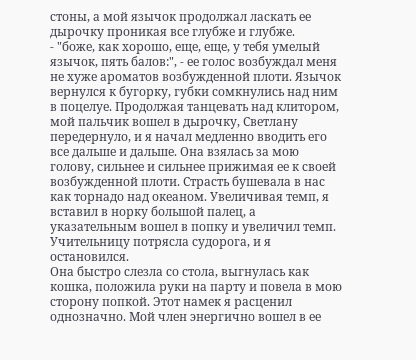стоны, а мой язычок продолжал ласкать ее дырочку проникая все глубже и глубже.
- "боже, как хорошо, еще, еще, у тебя умелый язычок, пять балов:", - ее голос возбуждал меня не хуже ароматов возбужденной плоти. Язычок вернулся к бугорку, губки сомкнулись над ним в поцелуе. Продолжая танцевать над клитором, мой пальчик вошел в дырочку, Светлану передернуло, и я начал медленно вводить его все дальше и дальше. Она взялась за мою голову, сильнее и сильнее прижимая ее к своей возбужденной плоти. Страсть бушевала в нас как торнадо над океаном. Увеличивая темп, я вставил в норку большой палец, а указательным вошел в попку и увеличил темп. Учительницу потрясла судорога, и я остановился.
Она быстро слезла со стола, выгнулась как кошка, положила руки на парту и повела в мою сторону попкой. Этот намек я расценил однозначно. Мой член энергично вошел в ее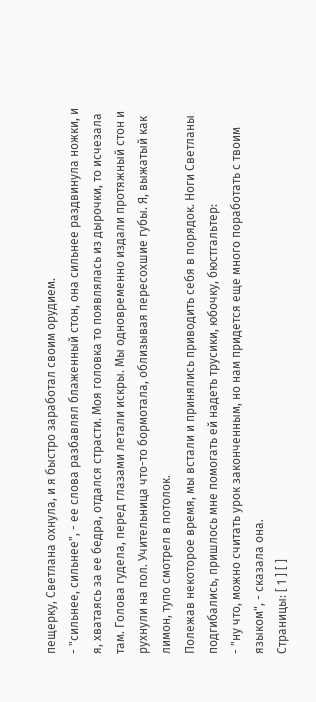пещерку, Светлана охнула, и я быстро заработал своим орудием.
- "сильнее, сильнее", - ее слова разбавлял блаженный стон, она сильнее раздвинула ножки, и я, хватаясь за ее бедра, отдался страсти. Моя головка то появлялась из дырочки, то исчезала там. Голова гудела, перед глазами летали искры. Мы одновременно издали протяжный стон и рухнули на пол. Учительница что-то бормотала, облизывая пересохшие губы. Я, выжатый как лимон, тупо смотрел в потолок.
Полежав некоторое время, мы встали и принялись приводить себя в порядок. Ноги Светланы подгибались, пришлось мне помогать ей надеть трусики, юбочку, бюстгальтер:
- "ну что, можно считать урок законченным, но нам придется еще много поработать с твоим языком", - сказала она.
Страницы: [ 1 ] [ ]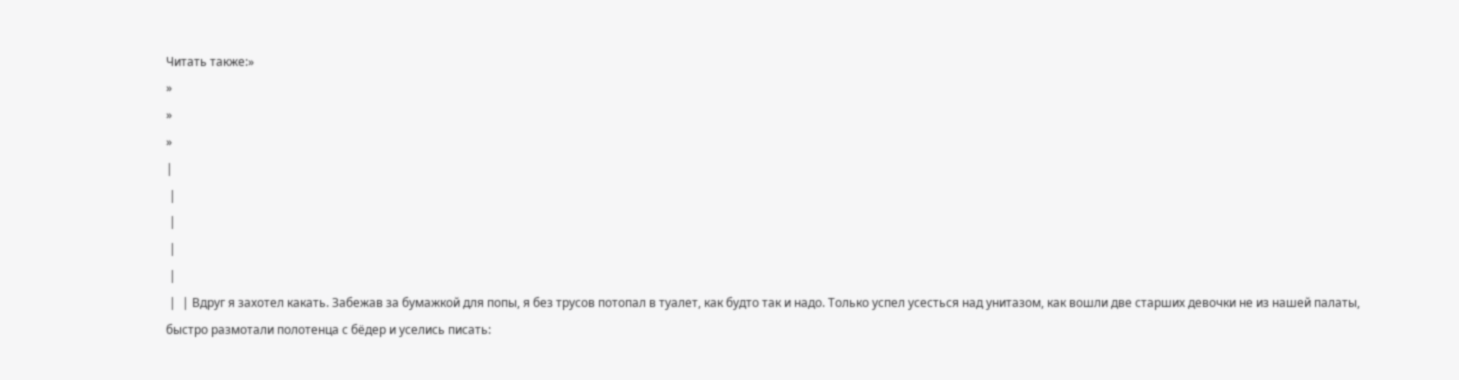Читать также:»
»
»
»
|
 |
 |
 |
 |
 |  | Вдруг я захотел какать. Забежав за бумажкой для попы, я без трусов потопал в туалет, как будто так и надо. Только успел усесться над унитазом, как вошли две старших девочки не из нашей палаты, быстро размотали полотенца с бёдер и уселись писать: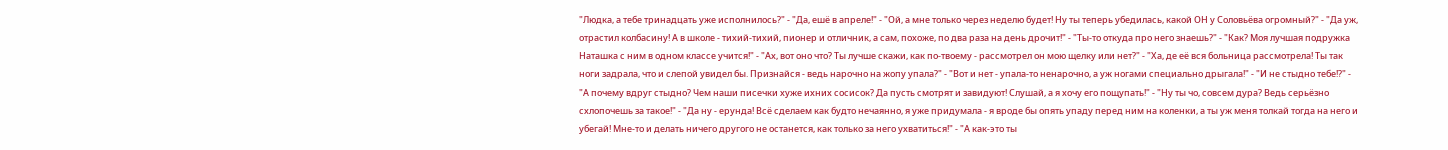"Людка, а тебе тринадцать уже исполнилось?" - "Да, ешё в апреле!" - "Ой, а мне только через неделю будет! Ну ты теперь убедилась, какой ОН у Соловьёва огромный?" - "Да уж, отрастил колбасину! А в школе - тихий-тихий, пионер и отличник, а сам, похоже, по два раза на день дрочит!" - "Ты-то откуда про него знаешь?" - "Как? Моя лучшая подружка Наташка с ним в одном классе учится!" - "Ах, вот оно что? Ты лучше скажи, как по-твоему - рассмотрел он мою щелку или нет?" - "Ха, де её вся больница рассмотрела! Ты так ноги задрала, что и слепой увидел бы. Признайся - ведь нарочно на жопу упала?" - "Вот и нет - упала-то ненарочно, а уж ногами специально дрыгала!" - "И не стыдно тебе!?" - "А почему вдруг стыдно? Чем наши писечки хуже ихних сосисок? Да пусть смотрят и завидуют! Слушай, а я хочу его пощупать!" - "Ну ты чо, совсем дура? Ведь серьёзно схлопочешь за такое!" - "Да ну - ерунда! Всё сделаем как будто нечаянно, я уже придумала - я вроде бы опять упаду перед ним на коленки, а ты уж меня толкай тогда на него и убегай! Мне-то и делать ничего другого не останется, как только за него ухватиться!" - "А как-это ты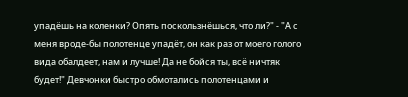упадёшь на коленки? Опять поскользнёшься, что ли?" - "А с меня вроде-бы полотенце упадёт, он как раз от моего голого вида обалдеет, нам и лучше! Да не бойся ты, всё ничтяк будет!" Девчонки быстро обмотались полотенцами и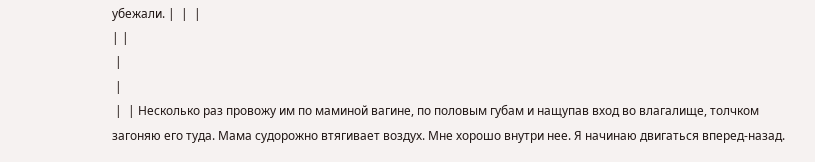убежали. |  |  |
| |
 |
 |
 |  | Несколько раз провожу им по маминой вагине, по половым губам и нащупав вход во влагалище, толчком загоняю его туда. Мама судорожно втягивает воздух. Мне хорошо внутри нее. Я начинаю двигаться вперед-назад.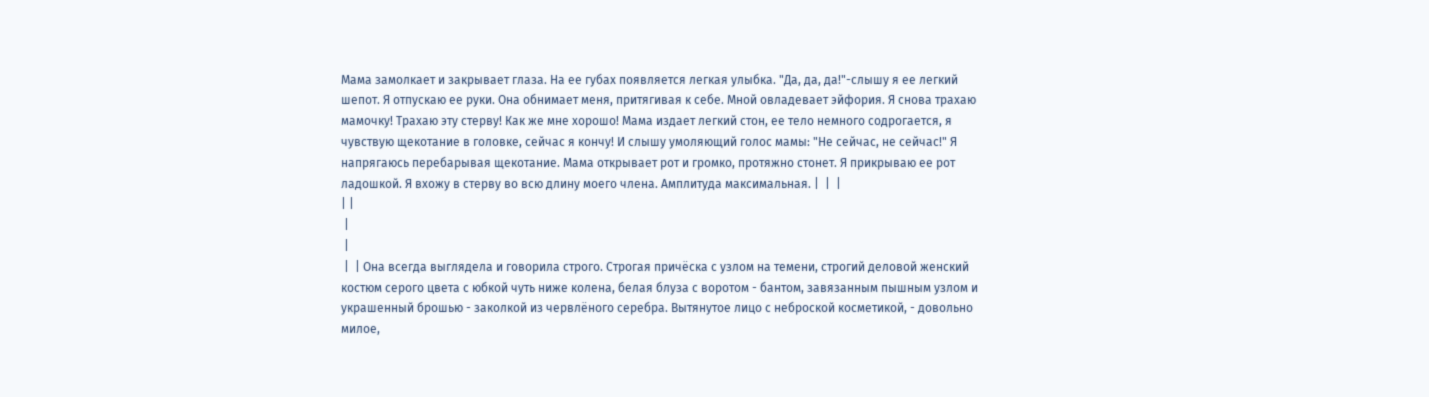Мама замолкает и закрывает глаза. На ее губах появляется легкая улыбка. "Да, да, да!"-слышу я ее легкий шепот. Я отпускаю ее руки. Она обнимает меня, притягивая к себе. Мной овладевает эйфория. Я снова трахаю мамочку! Трахаю эту стерву! Как же мне хорошо! Мама издает легкий стон, ее тело немного содрогается, я чувствую щекотание в головке, сейчас я кончу! И слышу умоляющий голос мамы: "Не сейчас, не сейчас!" Я напрягаюсь перебарывая щекотание. Мама открывает рот и громко, протяжно стонет. Я прикрываю ее рот ладошкой. Я вхожу в стерву во всю длину моего члена. Амплитуда максимальная. |  |  |
| |
 |
 |
 |  | Она всегда выглядела и говорила строго. Строгая причёска с узлом на темени, строгий деловой женский костюм серого цвета с юбкой чуть ниже колена, белая блуза с воротом - бантом, завязанным пышным узлом и украшенный брошью - заколкой из червлёного серебра. Вытянутое лицо с неброской косметикой, - довольно милое,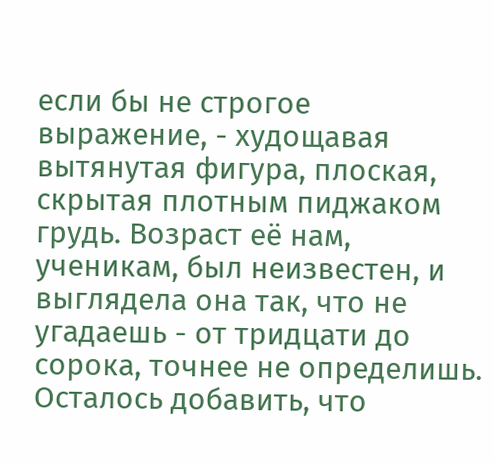если бы не строгое выражение, - худощавая вытянутая фигура, плоская, скрытая плотным пиджаком грудь. Возраст её нам, ученикам, был неизвестен, и выглядела она так, что не угадаешь - от тридцати до сорока, точнее не определишь. Осталось добавить, что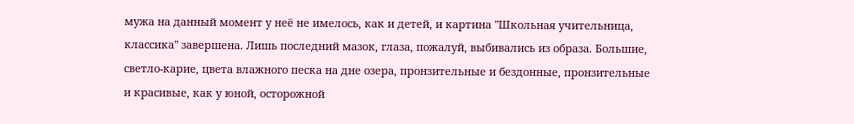мужа на данный момент у неё не имелось, как и детей, и картина "Школьная учительница, классика" завершена. Лишь последний мазок, глаза, пожалуй, выбивались из образа. Большие, светло-карие, цвета влажного песка на дне озера, пронзительные и бездонные, пронзительные и красивые, как у юной, осторожной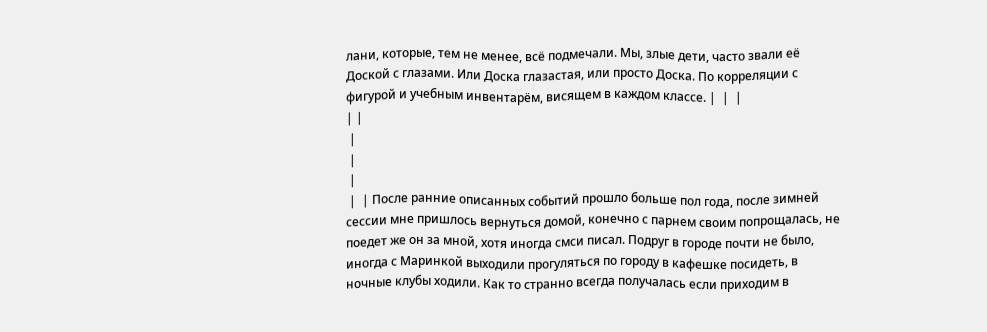лани, которые, тем не менее, всё подмечали. Мы, злые дети, часто звали её Доской с глазами. Или Доска глазастая, или просто Доска. По корреляции с фигурой и учебным инвентарём, висящем в каждом классе. |  |  |
| |
 |
 |
 |
 |  | После ранние описанных событий прошло больше пол года, после зимней сессии мне пришлось вернуться домой, конечно с парнем своим попрощалась, не поедет же он за мной, хотя иногда смси писал. Подруг в городе почти не было, иногда с Маринкой выходили прогуляться по городу в кафешке посидеть, в ночные клубы ходили. Как то странно всегда получалась если приходим в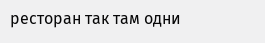ресторан так там одни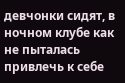девчонки сидят, в ночном клубе как не пыталась привлечь к себе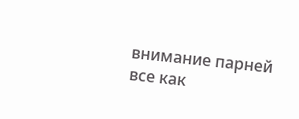внимание парней все как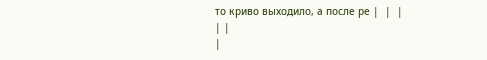то криво выходило, а после ре |  |  |
| |
|